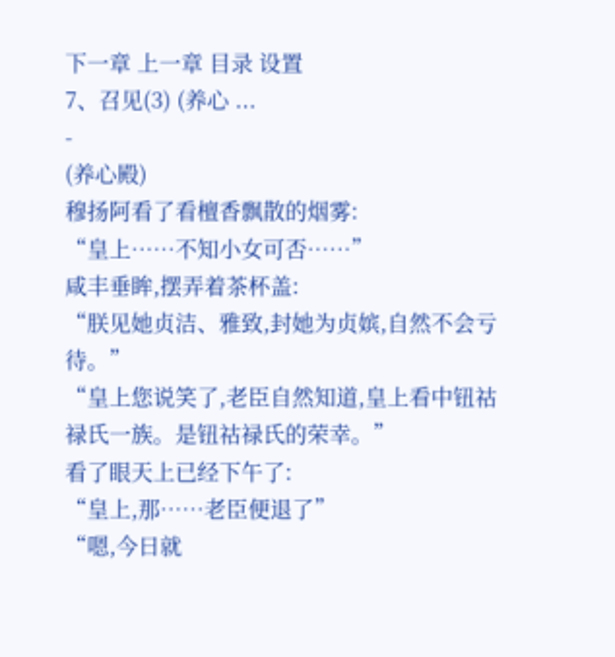下一章 上一章 目录 设置
7、召见(3) (养心 ...
-
(养心殿)
穆扬阿看了看檀香飘散的烟雾:
“皇上……不知小女可否……”
咸丰垂眸,摆弄着茶杯盖:
“朕见她贞洁、雅致,封她为贞嫔,自然不会亏待。”
“皇上您说笑了,老臣自然知道,皇上看中钮祜禄氏一族。是钮祜禄氏的荣幸。”
看了眼天上已经下午了:
“皇上,那……老臣便退了”
“嗯,今日就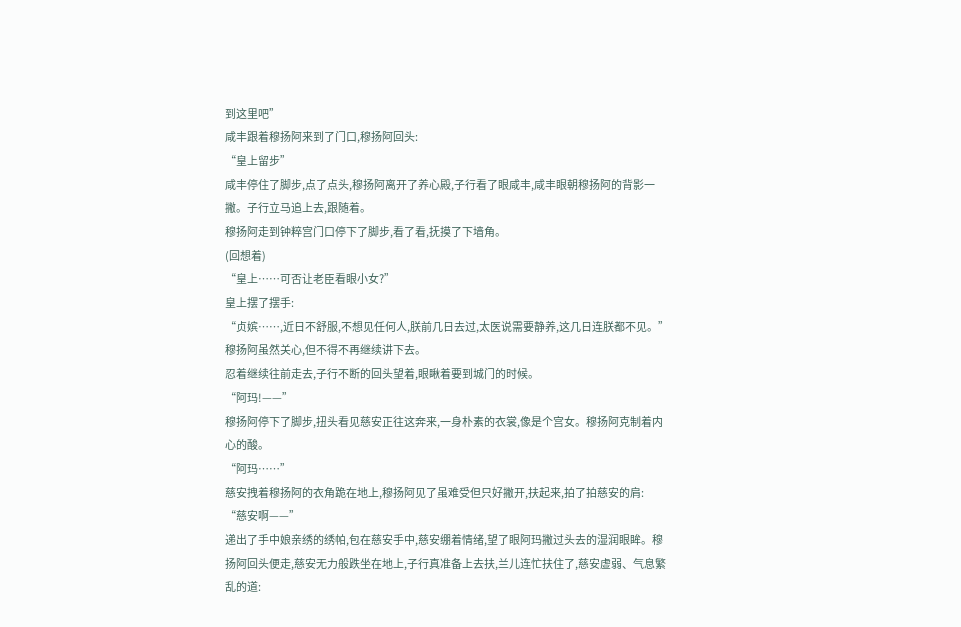到这里吧”
咸丰跟着穆扬阿来到了门口,穆扬阿回头:
“皇上留步”
咸丰停住了脚步,点了点头,穆扬阿离开了养心殿,子行看了眼咸丰,咸丰眼朝穆扬阿的背影一撇。子行立马追上去,跟随着。
穆扬阿走到钟粹宫门口停下了脚步,看了看,抚摸了下墙角。
(回想着)
“皇上……可否让老臣看眼小女?”
皇上摆了摆手:
“贞嫔……,近日不舒服,不想见任何人,朕前几日去过,太医说需要静养,这几日连朕都不见。”
穆扬阿虽然关心,但不得不再继续讲下去。
忍着继续往前走去,子行不断的回头望着,眼瞅着要到城门的时候。
“阿玛!——”
穆扬阿停下了脚步,扭头看见慈安正往这奔来,一身朴素的衣裳,像是个宫女。穆扬阿克制着内心的酸。
“阿玛……”
慈安拽着穆扬阿的衣角跪在地上,穆扬阿见了虽难受但只好撇开,扶起来,拍了拍慈安的肩:
“慈安啊——”
递出了手中娘亲绣的绣帕,包在慈安手中,慈安绷着情绪,望了眼阿玛撇过头去的湿润眼眸。穆扬阿回头便走,慈安无力般跌坐在地上,子行真准备上去扶,兰儿连忙扶住了,慈安虚弱、气息繁乱的道: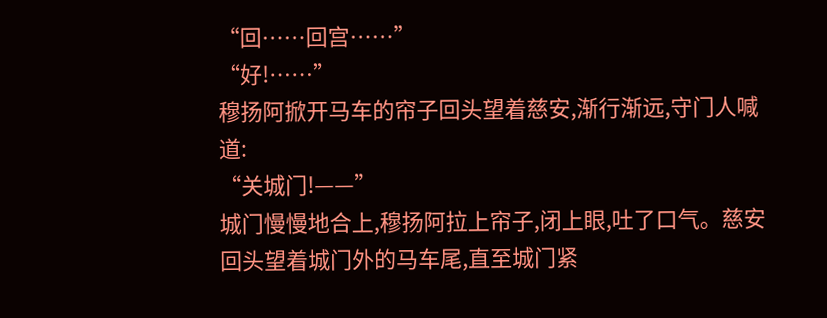“回……回宫……”
“好!……”
穆扬阿掀开马车的帘子回头望着慈安,渐行渐远,守门人喊道:
“关城门!——”
城门慢慢地合上,穆扬阿拉上帘子,闭上眼,吐了口气。慈安回头望着城门外的马车尾,直至城门紧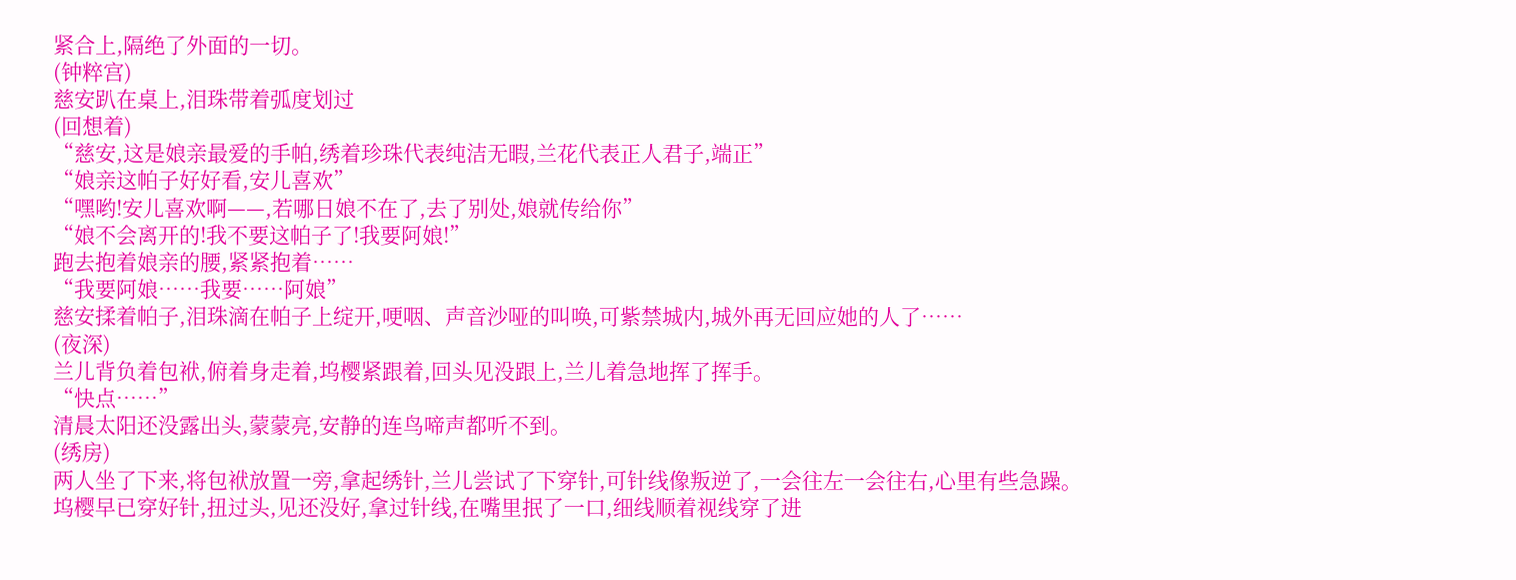紧合上,隔绝了外面的一切。
(钟粹宫)
慈安趴在桌上,泪珠带着弧度划过
(回想着)
“慈安,这是娘亲最爱的手帕,绣着珍珠代表纯洁无暇,兰花代表正人君子,端正”
“娘亲这帕子好好看,安儿喜欢”
“嘿哟!安儿喜欢啊——,若哪日娘不在了,去了别处,娘就传给你”
“娘不会离开的!我不要这帕子了!我要阿娘!”
跑去抱着娘亲的腰,紧紧抱着……
“我要阿娘……我要……阿娘”
慈安揉着帕子,泪珠滴在帕子上绽开,哽咽、声音沙哑的叫唤,可紫禁城内,城外再无回应她的人了……
(夜深)
兰儿背负着包袱,俯着身走着,坞樱紧跟着,回头见没跟上,兰儿着急地挥了挥手。
“快点……”
清晨太阳还没露出头,蒙蒙亮,安静的连鸟啼声都听不到。
(绣房)
两人坐了下来,将包袱放置一旁,拿起绣针,兰儿尝试了下穿针,可针线像叛逆了,一会往左一会往右,心里有些急躁。坞樱早已穿好针,扭过头,见还没好,拿过针线,在嘴里抿了一口,细线顺着视线穿了进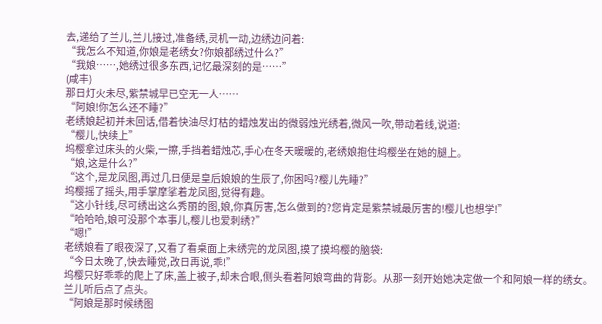去,递给了兰儿,兰儿接过,准备绣,灵机一动,边绣边问着:
“我怎么不知道,你娘是老绣女?你娘都绣过什么?”
“我娘……,她绣过很多东西,记忆最深刻的是……”
(咸丰)
那日灯火未尽,紫禁城早已空无一人……
“阿娘!你怎么还不睡?”
老绣娘起初并未回话,借着快油尽灯枯的蜡烛发出的微弱烛光绣着,微风一吹,带动着线,说道:
“樱儿,快续上”
坞樱拿过床头的火柴,一擦,手挡着蜡烛芯,手心在冬天暖暖的,老绣娘抱住坞樱坐在她的腿上。
“娘,这是什么?”
“这个,是龙凤图,再过几日便是皇后娘娘的生辰了,你困吗?樱儿先睡?”
坞樱摇了摇头,用手掌摩挲着龙凤图,觉得有趣。
“这小针线,尽可绣出这么秀丽的图,娘,你真厉害,怎么做到的?您肯定是紫禁城最厉害的!樱儿也想学!”
“哈哈哈,娘可没那个本事儿,樱儿也爱刺绣?”
“嗯!”
老绣娘看了眼夜深了,又看了看桌面上未绣完的龙凤图,摸了摸坞樱的脑袋:
“今日太晚了,快去睡觉,改日再说,乖!”
坞樱只好乖乖的爬上了床,盖上被子,却未合眼,侧头看着阿娘弯曲的背影。从那一刻开始她决定做一个和阿娘一样的绣女。
兰儿听后点了点头。
“阿娘是那时候绣图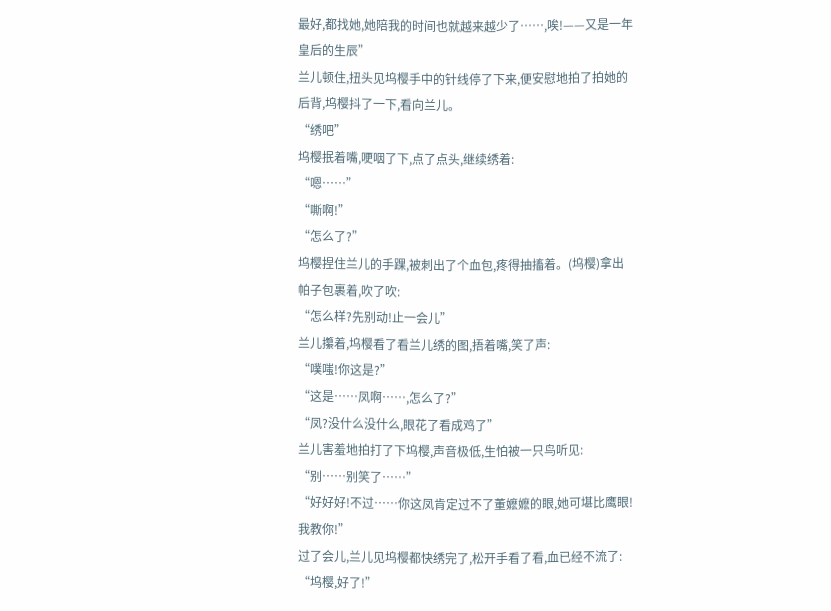最好,都找她,她陪我的时间也就越来越少了……,唉!——又是一年皇后的生辰”
兰儿顿住,扭头见坞樱手中的针线停了下来,便安慰地拍了拍她的后背,坞樱抖了一下,看向兰儿。
“绣吧”
坞樱抿着嘴,哽咽了下,点了点头,继续绣着:
“嗯……”
“嘶啊!”
“怎么了?”
坞樱捏住兰儿的手踝,被刺出了个血包,疼得抽搐着。(坞樱)拿出帕子包裹着,吹了吹:
“怎么样?先别动!止一会儿”
兰儿攥着,坞樱看了看兰儿绣的图,捂着嘴,笑了声:
“噗嗤!你这是?”
“这是……凤啊……,怎么了?”
“凤?没什么没什么,眼花了看成鸡了”
兰儿害羞地拍打了下坞樱,声音极低,生怕被一只鸟听见:
“别……别笑了……”
“好好好!不过……你这凤肯定过不了董嬷嬷的眼,她可堪比鹰眼!我教你!”
过了会儿,兰儿见坞樱都快绣完了,松开手看了看,血已经不流了:
“坞樱,好了!”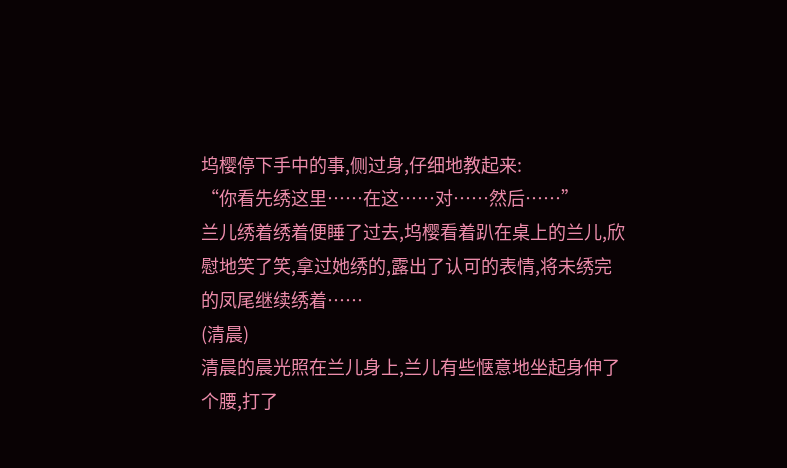坞樱停下手中的事,侧过身,仔细地教起来:
“你看先绣这里……在这……对……然后……”
兰儿绣着绣着便睡了过去,坞樱看着趴在桌上的兰儿,欣慰地笑了笑,拿过她绣的,露出了认可的表情,将未绣完的凤尾继续绣着……
(清晨)
清晨的晨光照在兰儿身上,兰儿有些惬意地坐起身伸了个腰,打了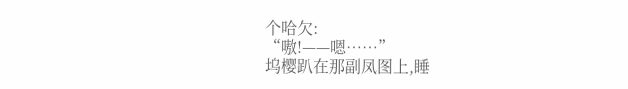个哈欠:
“嗷!——嗯……”
坞樱趴在那副凤图上,睡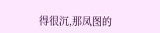得很沉,那凤图的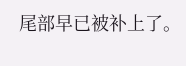尾部早已被补上了。